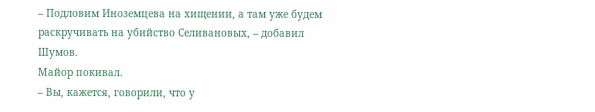– Подловим Иноземцева на хищении, а там уже будем раскручивать на убийство Селивановых, – добавил Шумов.
Майор покивал.
– Вы, кажется, говорили, что у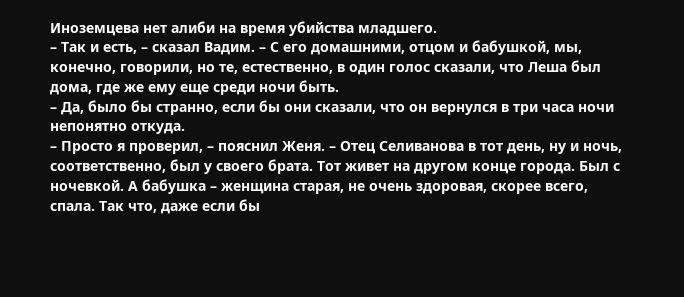Иноземцева нет алиби на время убийства младшего.
– Так и есть, – сказал Вадим. – С его домашними, отцом и бабушкой, мы, конечно, говорили, но те, естественно, в один голос сказали, что Леша был дома, где же ему еще среди ночи быть.
– Да, было бы странно, если бы они сказали, что он вернулся в три часа ночи непонятно откуда.
– Просто я проверил, – пояснил Женя. – Отец Селиванова в тот день, ну и ночь, соответственно, был у своего брата. Тот живет на другом конце города. Был с ночевкой. А бабушка – женщина старая, не очень здоровая, скорее всего, спала. Так что, даже если бы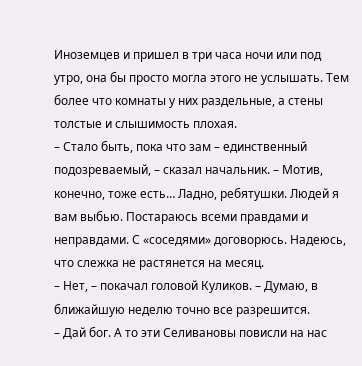Иноземцев и пришел в три часа ночи или под утро, она бы просто могла этого не услышать. Тем более что комнаты у них раздельные, а стены толстые и слышимость плохая.
– Стало быть, пока что зам – единственный подозреваемый, – сказал начальник. – Мотив, конечно, тоже есть… Ладно, ребятушки. Людей я вам выбью. Постараюсь всеми правдами и неправдами. С «соседями» договорюсь. Надеюсь, что слежка не растянется на месяц.
– Нет, – покачал головой Куликов. – Думаю, в ближайшую неделю точно все разрешится.
– Дай бог. А то эти Селивановы повисли на нас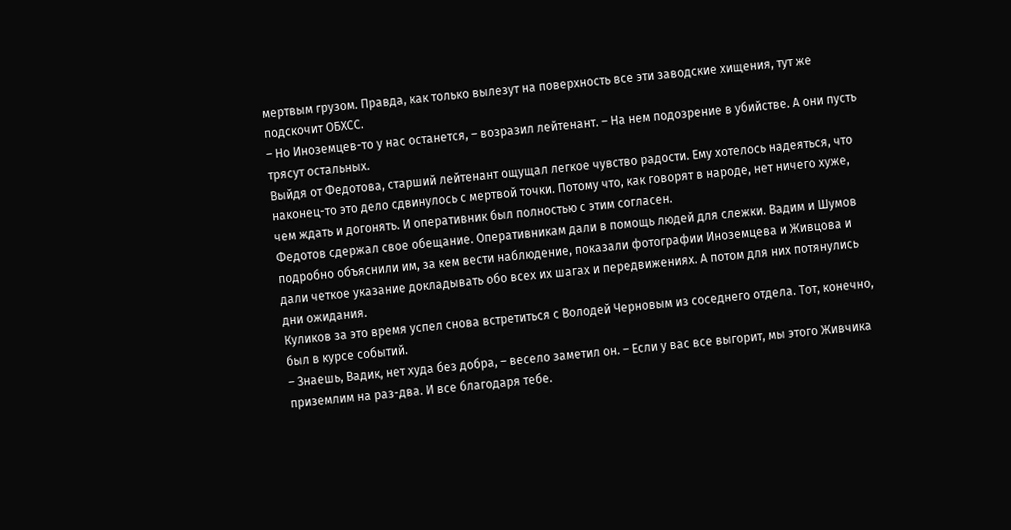мертвым грузом. Правда, как только вылезут на поверхность все эти заводские хищения, тут же подскочит ОБХСС.
– Но Иноземцев-то у нас останется, – возразил лейтенант. – На нем подозрение в убийстве. А они пусть трясут остальных.
Выйдя от Федотова, старший лейтенант ощущал легкое чувство радости. Ему хотелось надеяться, что наконец-то это дело сдвинулось с мертвой точки. Потому что, как говорят в народе, нет ничего хуже, чем ждать и догонять. И оперативник был полностью с этим согласен.
Федотов сдержал свое обещание. Оперативникам дали в помощь людей для слежки. Вадим и Шумов подробно объяснили им, за кем вести наблюдение, показали фотографии Иноземцева и Живцова и дали четкое указание докладывать обо всех их шагах и передвижениях. А потом для них потянулись дни ожидания.
Куликов за это время успел снова встретиться с Володей Черновым из соседнего отдела. Тот, конечно, был в курсе событий.
– Знаешь, Вадик, нет худа без добра, – весело заметил он. – Если у вас все выгорит, мы этого Живчика приземлим на раз-два. И все благодаря тебе.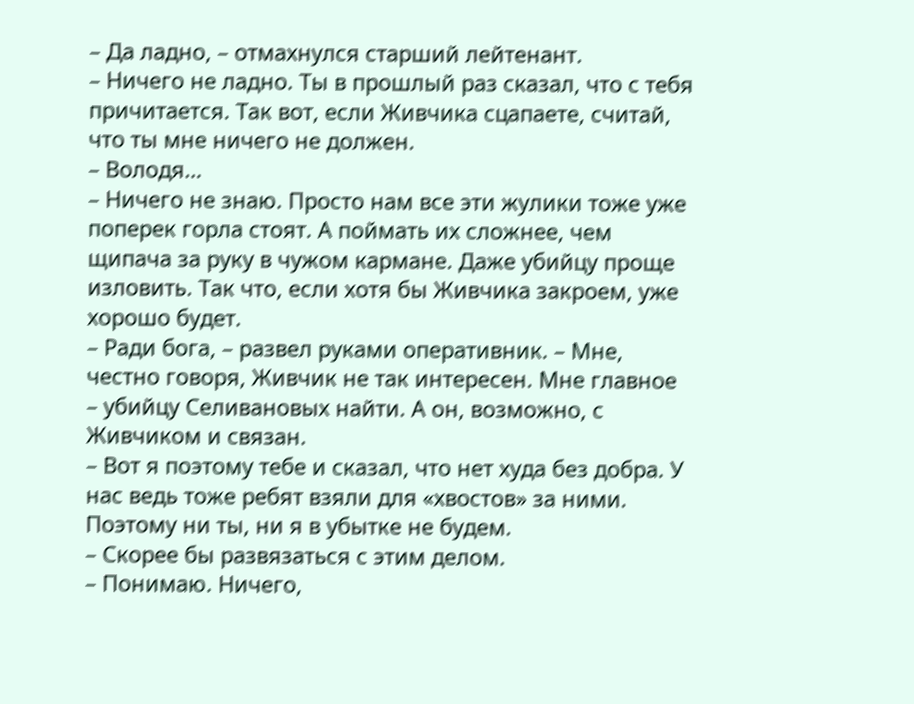– Да ладно, – отмахнулся старший лейтенант.
– Ничего не ладно. Ты в прошлый раз сказал, что с тебя причитается. Так вот, если Живчика сцапаете, считай, что ты мне ничего не должен.
– Володя…
– Ничего не знаю. Просто нам все эти жулики тоже уже поперек горла стоят. А поймать их сложнее, чем щипача за руку в чужом кармане. Даже убийцу проще изловить. Так что, если хотя бы Живчика закроем, уже хорошо будет.
– Ради бога, – развел руками оперативник. – Мне, честно говоря, Живчик не так интересен. Мне главное – убийцу Селивановых найти. А он, возможно, с Живчиком и связан.
– Вот я поэтому тебе и сказал, что нет худа без добра. У нас ведь тоже ребят взяли для «хвостов» за ними. Поэтому ни ты, ни я в убытке не будем.
– Скорее бы развязаться с этим делом.
– Понимаю. Ничего,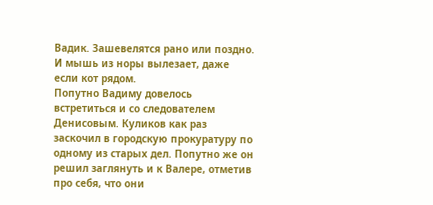Вадик. Зашевелятся рано или поздно. И мышь из норы вылезает, даже если кот рядом.
Попутно Вадиму довелось встретиться и со следователем Денисовым. Куликов как раз заскочил в городскую прокуратуру по одному из старых дел. Попутно же он решил заглянуть и к Валере, отметив про себя, что они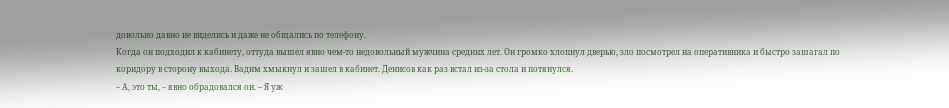довольно давно не виделись и даже не общались по телефону.
Когда он подходил к кабинету, оттуда вышел явно чем-то недовольный мужчина средних лет. Он громко хлопнул дверью, зло посмотрел на оперативника и быстро зашагал по коридору в сторону выхода. Вадим хмыкнул и зашел в кабинет. Денисов как раз встал из-за стола и потянулся.
– А, это ты, – явно обрадовался он. – Я уж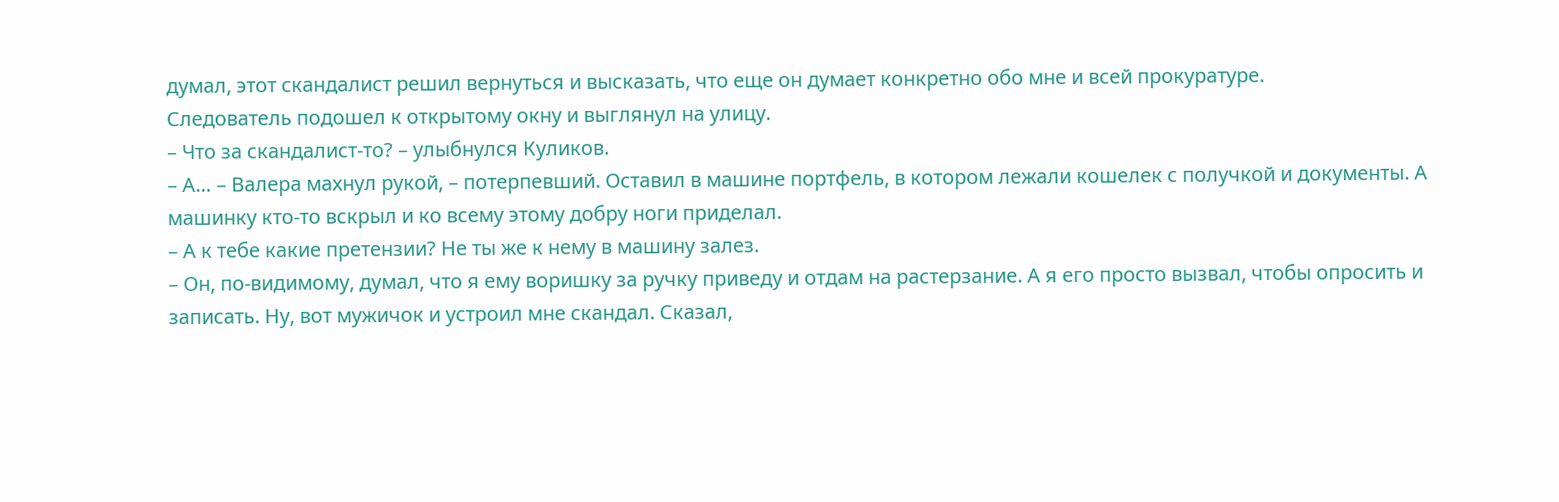думал, этот скандалист решил вернуться и высказать, что еще он думает конкретно обо мне и всей прокуратуре.
Следователь подошел к открытому окну и выглянул на улицу.
– Что за скандалист-то? – улыбнулся Куликов.
– А… – Валера махнул рукой, – потерпевший. Оставил в машине портфель, в котором лежали кошелек с получкой и документы. А машинку кто-то вскрыл и ко всему этому добру ноги приделал.
– А к тебе какие претензии? Не ты же к нему в машину залез.
– Он, по-видимому, думал, что я ему воришку за ручку приведу и отдам на растерзание. А я его просто вызвал, чтобы опросить и записать. Ну, вот мужичок и устроил мне скандал. Сказал,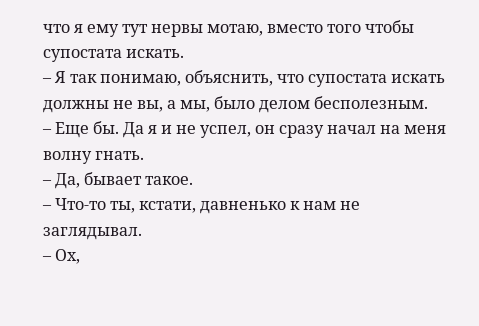что я ему тут нервы мотаю, вместо того чтобы супостата искать.
– Я так понимаю, объяснить, что супостата искать должны не вы, а мы, было делом бесполезным.
– Еще бы. Да я и не успел, он сразу начал на меня волну гнать.
– Да, бывает такое.
– Что-то ты, кстати, давненько к нам не заглядывал.
– Ох,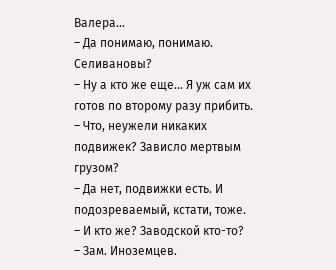Валера…
– Да понимаю, понимаю. Селивановы?
– Ну а кто же еще… Я уж сам их готов по второму разу прибить.
– Что, неужели никаких подвижек? Зависло мертвым грузом?
– Да нет, подвижки есть. И подозреваемый, кстати, тоже.
– И кто же? Заводской кто-то?
– Зам. Иноземцев.